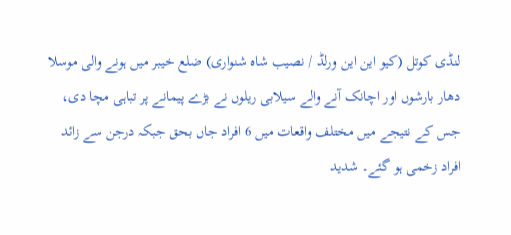لنڈی کوتل (کیو این این ورلڈ / نصیب شاہ شنواری) ضلع خیبر میں ہونے والی موسلا دھار بارشوں اور اچانک آنے والے سیلابی ریلوں نے بڑے پیمانے پر تباہی مچا دی، جس کے نتیجے میں مختلف واقعات میں 6 افراد جاں بحق جبکہ درجن سے زائد افراد زخمی ہو گئے۔ شدید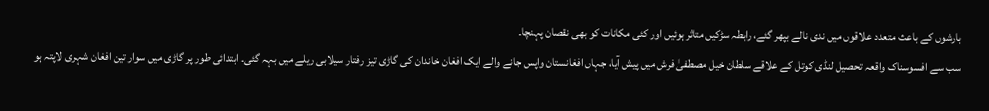بارشوں کے باعث متعدد علاقوں میں ندی نالے بپھر گئے، رابطہ سڑکیں متاثر ہوئیں اور کئی مکانات کو بھی نقصان پہنچا۔
سب سے افسوسناک واقعہ تحصیل لنڈی کوتل کے علاقے سلطان خیل مصطفیٰ فرش میں پیش آیا، جہاں افغانستان واپس جانے والے ایک افغان خاندان کی گاڑی تیز رفتار سیلابی ریلے میں بہہ گئی۔ ابتدائی طور پر گاڑی میں سوار تین افغان شہری لاپتہ ہو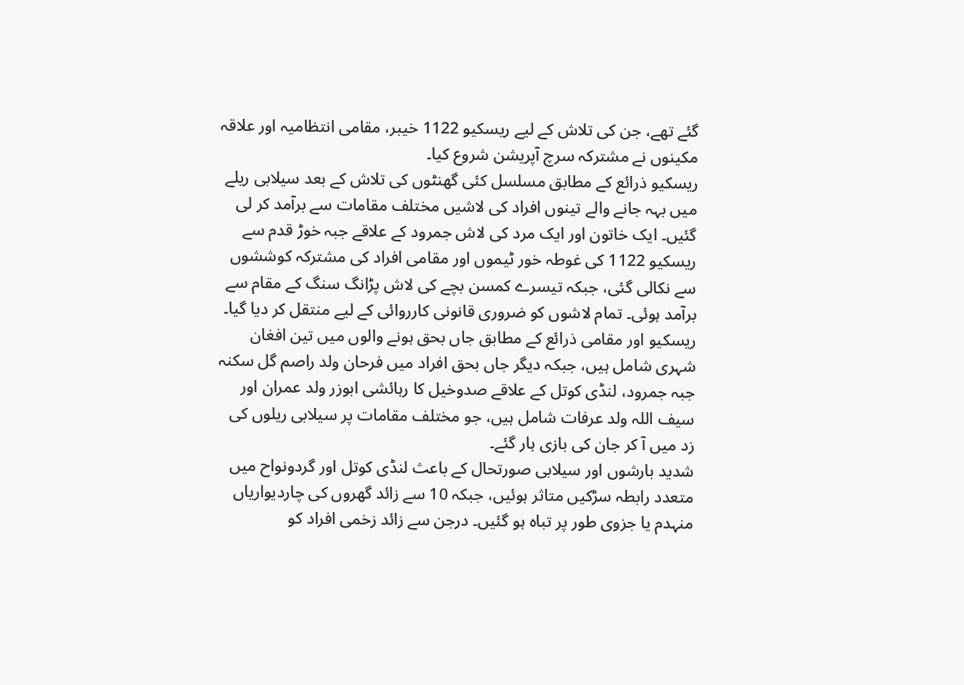گئے تھے، جن کی تلاش کے لیے ریسکیو 1122 خیبر، مقامی انتظامیہ اور علاقہ مکینوں نے مشترکہ سرچ آپریشن شروع کیا۔
ریسکیو ذرائع کے مطابق مسلسل کئی گھنٹوں کی تلاش کے بعد سیلابی ریلے میں بہہ جانے والے تینوں افراد کی لاشیں مختلف مقامات سے برآمد کر لی گئیں۔ ایک خاتون اور ایک مرد کی لاش جمرود کے علاقے جبہ خوڑ قدم سے ریسکیو 1122 کی غوطہ خور ٹیموں اور مقامی افراد کی مشترکہ کوششوں سے نکالی گئی، جبکہ تیسرے کمسن بچے کی لاش پڑانگ سنگ کے مقام سے برآمد ہوئی۔ تمام لاشوں کو ضروری قانونی کارروائی کے لیے منتقل کر دیا گیا۔
ریسکیو اور مقامی ذرائع کے مطابق جاں بحق ہونے والوں میں تین افغان شہری شامل ہیں، جبکہ دیگر جاں بحق افراد میں فرحان ولد راصم گل سکنہ جبہ جمرود، لنڈی کوتل کے علاقے صدوخیل کا رہائشی ابوزر ولد عمران اور سیف اللہ ولد عرفات شامل ہیں، جو مختلف مقامات پر سیلابی ریلوں کی زد میں آ کر جان کی بازی ہار گئے۔
شدید بارشوں اور سیلابی صورتحال کے باعث لنڈی کوتل اور گردونواح میں متعدد رابطہ سڑکیں متاثر ہوئیں، جبکہ 10 سے زائد گھروں کی چاردیواریاں منہدم یا جزوی طور پر تباہ ہو گئیں۔ درجن سے زائد زخمی افراد کو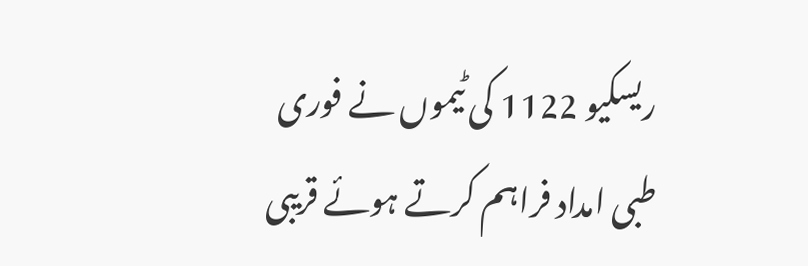ریسکیو 1122 کی ٹیموں نے فوری طبی امداد فراہم کرتے ہوئے قریبی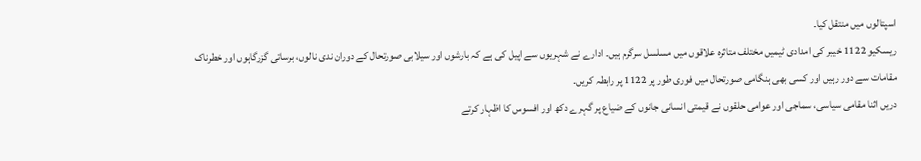اسپتالوں میں منتقل کیا۔
ریسکیو 1122 خیبر کی امدادی ٹیمیں مختلف متاثرہ علاقوں میں مسلسل سرگرم ہیں۔ ادارے نے شہریوں سے اپیل کی ہے کہ بارشوں اور سیلابی صورتحال کے دوران ندی نالوں، برساتی گزرگاہوں اور خطرناک مقامات سے دور رہیں اور کسی بھی ہنگامی صورتحال میں فوری طور پر 1122 پر رابطہ کریں۔
دریں اثنا مقامی سیاسی، سماجی اور عوامی حلقوں نے قیمتی انسانی جانوں کے ضیاع پر گہرے دکھ اور افسوس کا اظہار کرتے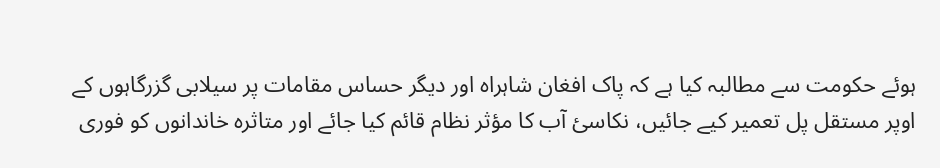ہوئے حکومت سے مطالبہ کیا ہے کہ پاک افغان شاہراہ اور دیگر حساس مقامات پر سیلابی گزرگاہوں کے اوپر مستقل پل تعمیر کیے جائیں، نکاسیٔ آب کا مؤثر نظام قائم کیا جائے اور متاثرہ خاندانوں کو فوری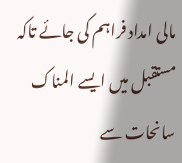مالی امداد فراہم کی جائے تاکہ مستقبل میں ایسے المناک سانحات سے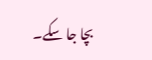بچا جا سکے۔